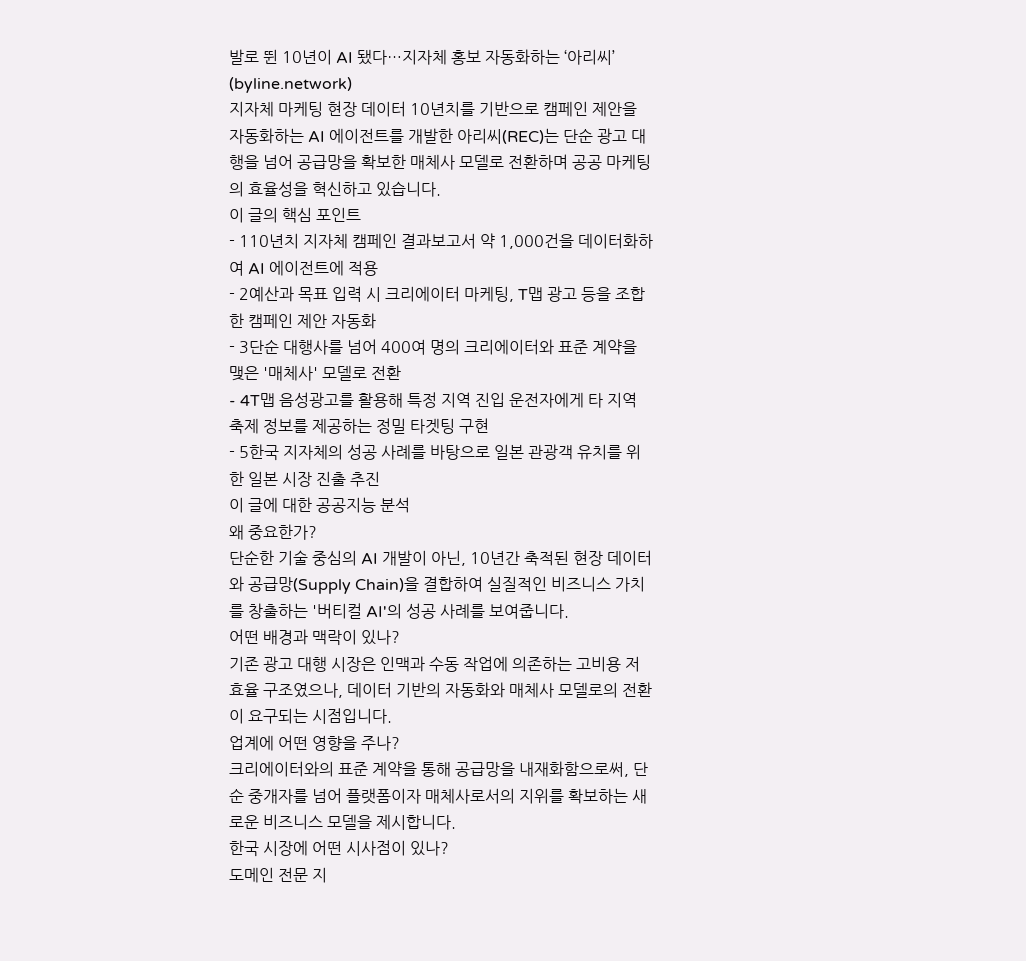발로 뛴 10년이 AI 됐다…지자체 홍보 자동화하는 ‘아리씨’
(byline.network)
지자체 마케팅 현장 데이터 10년치를 기반으로 캠페인 제안을 자동화하는 AI 에이전트를 개발한 아리씨(REC)는 단순 광고 대행을 넘어 공급망을 확보한 매체사 모델로 전환하며 공공 마케팅의 효율성을 혁신하고 있습니다.
이 글의 핵심 포인트
- 110년치 지자체 캠페인 결과보고서 약 1,000건을 데이터화하여 AI 에이전트에 적용
- 2예산과 목표 입력 시 크리에이터 마케팅, T맵 광고 등을 조합한 캠페인 제안 자동화
- 3단순 대행사를 넘어 400여 명의 크리에이터와 표준 계약을 맺은 '매체사' 모델로 전환
- 4T맵 음성광고를 활용해 특정 지역 진입 운전자에게 타 지역 축제 정보를 제공하는 정밀 타겟팅 구현
- 5한국 지자체의 성공 사례를 바탕으로 일본 관광객 유치를 위한 일본 시장 진출 추진
이 글에 대한 공공지능 분석
왜 중요한가?
단순한 기술 중심의 AI 개발이 아닌, 10년간 축적된 현장 데이터와 공급망(Supply Chain)을 결합하여 실질적인 비즈니스 가치를 창출하는 '버티컬 AI'의 성공 사례를 보여줍니다.
어떤 배경과 맥락이 있나?
기존 광고 대행 시장은 인맥과 수동 작업에 의존하는 고비용 저효율 구조였으나, 데이터 기반의 자동화와 매체사 모델로의 전환이 요구되는 시점입니다.
업계에 어떤 영향을 주나?
크리에이터와의 표준 계약을 통해 공급망을 내재화함으로써, 단순 중개자를 넘어 플랫폼이자 매체사로서의 지위를 확보하는 새로운 비즈니스 모델을 제시합니다.
한국 시장에 어떤 시사점이 있나?
도메인 전문 지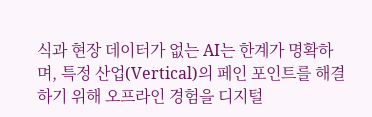식과 현장 데이터가 없는 AI는 한계가 명확하며, 특정 산업(Vertical)의 페인 포인트를 해결하기 위해 오프라인 경험을 디지털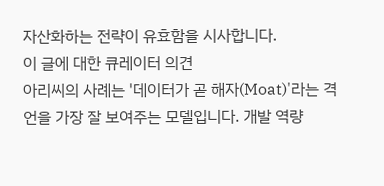자산화하는 전략이 유효함을 시사합니다.
이 글에 대한 큐레이터 의견
아리씨의 사례는 '데이터가 곧 해자(Moat)'라는 격언을 가장 잘 보여주는 모델입니다. 개발 역량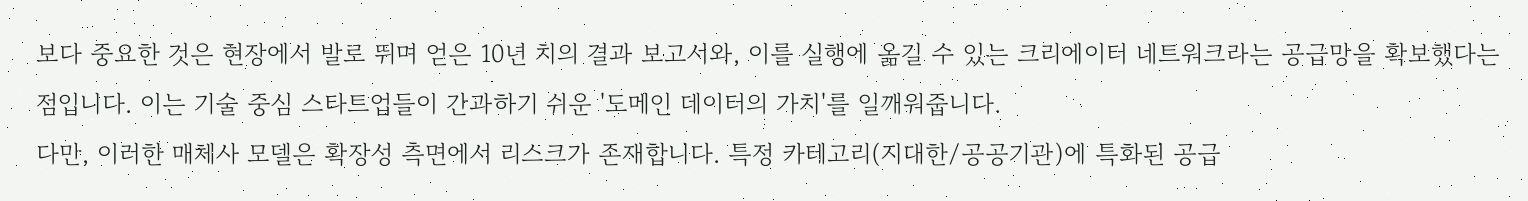보다 중요한 것은 현장에서 발로 뛰며 얻은 10년 치의 결과 보고서와, 이를 실행에 옮길 수 있는 크리에이터 네트워크라는 공급망을 확보했다는 점입니다. 이는 기술 중심 스타트업들이 간과하기 쉬운 '도메인 데이터의 가치'를 일깨워줍니다.
다만, 이러한 매체사 모델은 확장성 측면에서 리스크가 존재합니다. 특정 카테고리(지대한/공공기관)에 특화된 공급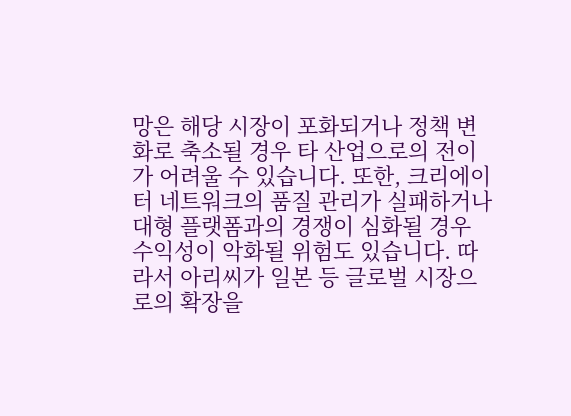망은 해당 시장이 포화되거나 정책 변화로 축소될 경우 타 산업으로의 전이가 어려울 수 있습니다. 또한, 크리에이터 네트워크의 품질 관리가 실패하거나 대형 플랫폼과의 경쟁이 심화될 경우 수익성이 악화될 위험도 있습니다. 따라서 아리씨가 일본 등 글로벌 시장으로의 확장을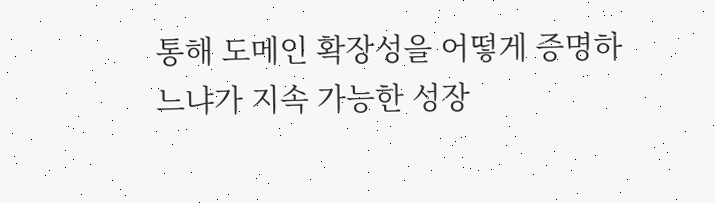통해 도메인 확장성을 어떻게 증명하느냐가 지속 가능한 성장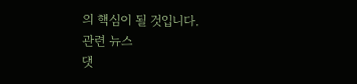의 핵심이 될 것입니다.
관련 뉴스
댓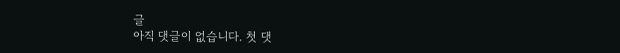글
아직 댓글이 없습니다. 첫 댓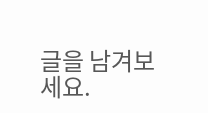글을 남겨보세요.